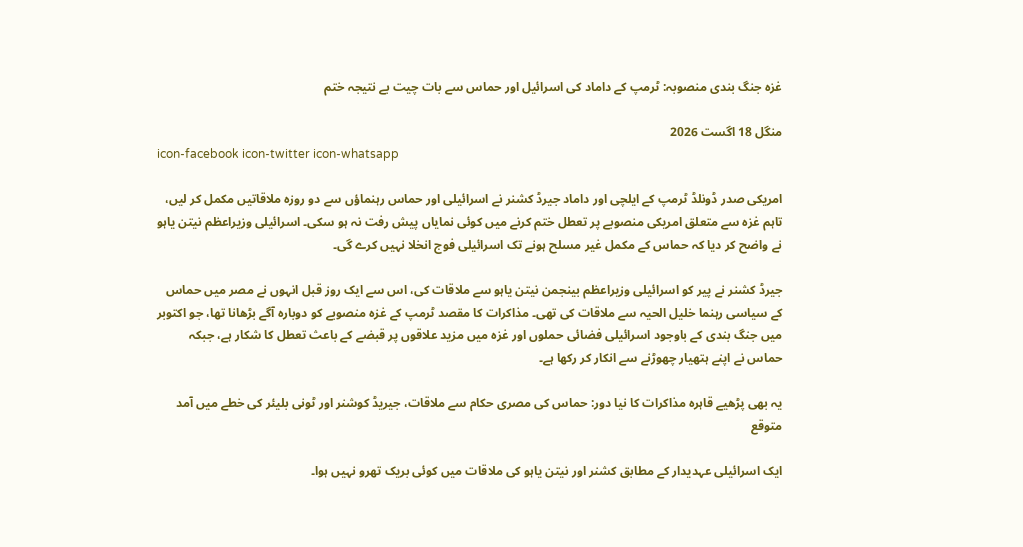غزہ جنگ بندی منصوبہ: ٹرمپ کے داماد کی اسرائیل اور حماس سے بات چیت بے نتیجہ ختم

منگل 18 اگست 2026
icon-facebook icon-twitter icon-whatsapp

امریکی صدر ڈونلڈ ٹرمپ کے ایلچی اور داماد جیرڈ کشنر نے اسرائیلی اور حماس رہنماؤں سے دو روزہ ملاقاتیں مکمل کر لیں، تاہم غزہ سے متعلق امریکی منصوبے پر تعطل ختم کرنے میں کوئی نمایاں پیش رفت نہ ہو سکی۔ اسرائیلی وزیراعظم نیتن یاہو نے واضح کر دیا کہ حماس کے مکمل غیر مسلح ہونے تک اسرائیلی فوج انخلا نہیں کرے گی۔

جیرڈ کشنر نے پیر کو اسرائیلی وزیراعظم بینجمن نیتن یاہو سے ملاقات کی، اس سے ایک روز قبل انہوں نے مصر میں حماس کے سیاسی رہنما خلیل الحیہ سے ملاقات کی تھی۔ مذاکرات کا مقصد ٹرمپ کے غزہ منصوبے کو دوبارہ آگے بڑھانا تھا، جو اکتوبر میں جنگ بندی کے باوجود اسرائیلی فضائی حملوں اور غزہ میں مزید علاقوں پر قبضے کے باعث تعطل کا شکار ہے، جبکہ حماس نے اپنے ہتھیار چھوڑنے سے انکار کر رکھا ہے۔

یہ بھی پڑھیے قاہرہ مذاکرات کا نیا دور: حماس کی مصری حکام سے ملاقات، جیریڈ کوشنر اور ٹونی بلیئر کی خطے میں آمد متوقع

ایک اسرائیلی عہدیدار کے مطابق کشنر اور نیتن یاہو کی ملاقات میں کوئی بریک تھرو نہیں ہوا۔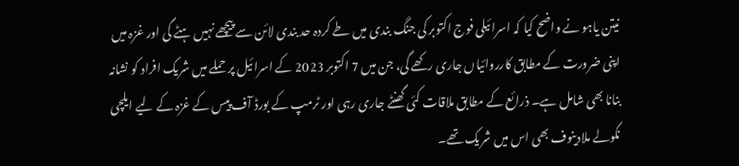نیتن یاہو نے واضح کیا کہ اسرائیلی فوج اکتوبر کی جنگ بندی میں طے کردہ حد بندی لائن سے پیچھے نہیں ہٹے گی اور غزہ میں اپنی ضرورت کے مطابق کارروائیاں جاری رکھے گی، جن میں 7 اکتوبر 2023 کے اسرائیل پر حملے میں شریک افراد کو نشانہ بنانا بھی شامل ہے۔ ذرائع کے مطابق ملاقات کئی گھنٹے جاری رہی اور ٹرمپ کے بورڈ آف پیس کے غزہ کے لیے ایلچی نکولے ملادینوف بھی اس میں شریک تھے۔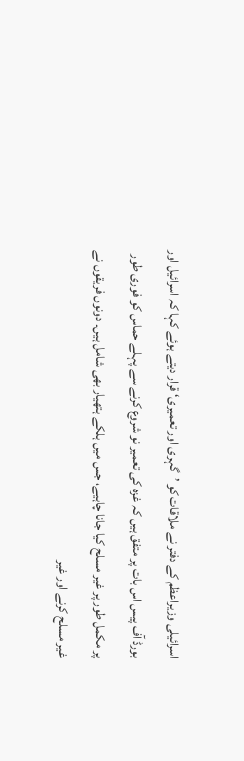اسرائیلی وزیراعظم کے دفتر نے ملاقات کو ’گہری اور تعمیری‘ قرار دیتے ہوئے کہا کہ اسرائیل اور بورڈ آف پیس اس بات پر متفق ہیں کہ غزہ کی تعمیر نو شروع کرنے سے پہلے حماس کو فوری طور پر مکمل طور پر غیر مسلح کیا جانا چاہیے، جس میں ہلکے ہتھیار بھی شامل ہیں۔ دونوں فریقوں نے غیر مسلح کرنے اور غیر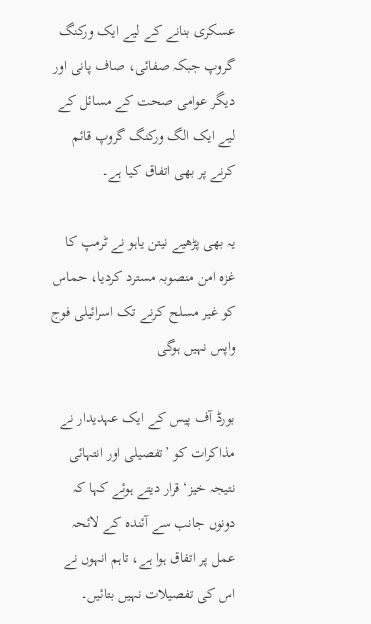عسکری بنانے کے لیے ایک ورکنگ گروپ جبکہ صفائی، صاف پانی اور دیگر عوامی صحت کے مسائل کے لیے ایک الگ ورکنگ گروپ قائم کرنے پر بھی اتفاق کیا ہے۔

یہ بھی پڑھیے نیتن یاہو نے ٹرمپ کا غزہ امن منصوبہ مسترد کردیا، حماس کو غیر مسلح کرنے تک اسرائیلی فوج واپس نہیں ہوگی

بورڈ آف پیس کے ایک عہدیدار نے مذاکرات کو ’تفصیلی اور انتہائی نتیجہ خیز‘ قرار دیتے ہوئے کہا کہ دونوں جانب سے آئندہ کے لائحہ عمل پر اتفاق ہوا ہے، تاہم انہوں نے اس کی تفصیلات نہیں بتائیں۔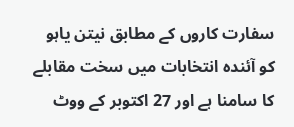سفارت کاروں کے مطابق نیتن یاہو کو آئندہ انتخابات میں سخت مقابلے کا سامنا ہے اور 27 اکتوبر کے ووٹ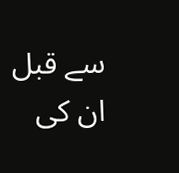سے قبل ان کی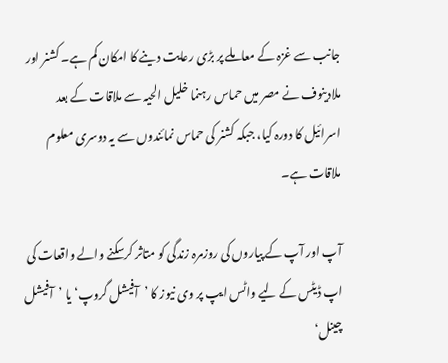جانب سے غزہ کے معاملے پر بڑی رعایت دینے کا امکان کم ہے۔ کشنر اور ملادینوف نے مصر میں حماس رہنما خلیل الحیہ سے ملاقات کے بعد اسرائیل کا دورہ کیا، جبکہ کشنر کی حماس نمائندوں سے یہ دوسری معلوم ملاقات ہے۔

آپ اور آپ کے پیاروں کی روزمرہ زندگی کو متاثر کرسکنے والے واقعات کی اپ ڈیٹس کے لیے واٹس ایپ پر وی نیوز کا ’آفیشل گروپ‘ یا ’آفیشل چینل‘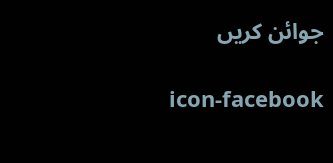جوائن کریں

icon-facebook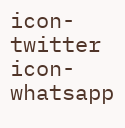icon-twitter icon-whatsapp